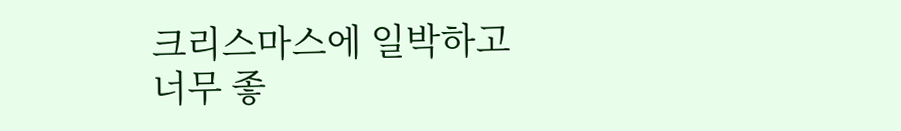크리스마스에 일박하고 너무 좋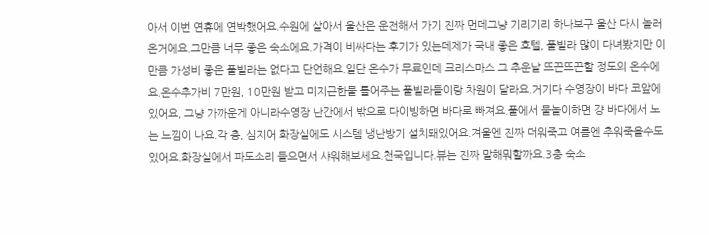아서 이번 연휴에 연박했어요.수원에 살아서 울산은 운전해서 가기 진짜 먼데그냥 기리기리 하나보구 울산 다시 놀러온거에요.그만큼 너무 좋은 숙소에요.가격이 비싸다는 후기가 있는데제가 국내 좋은 호텔, 풀빌라 많이 다녀봤지만 이만큼 가성비 좋은 풀빌라는 없다고 단언해요.일단 온수가 무료인데 크리스마스 그 추운날 뜨끈뜨끈할 정도의 온수에요.온수추가비 7만원, 10만원 받고 미지근한물 틀어주는 풀빌라들이랑 차원이 달라요.거기다 수영장이 바다 코앞에 있어요, 그냥 가까운게 아니라수영장 난간에서 밖으로 다이빙하면 바다로 빠져요.풀에서 물놀이하면 걍 바다에서 노는 느낌이 나요.각 층, 심지어 화장실에도 시스템 냉난방기 설치돼있어요.겨울엔 진짜 더워죽고 여름엔 추워죽을수도 있어요.화장실에서 파도소리 들으면서 샤워해보세요.천국입니다.뷰는 진짜 말해뭐할까요.3충 숙소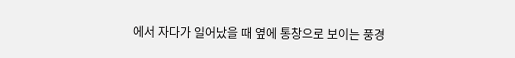에서 자다가 일어났을 때 옆에 통창으로 보이는 풍경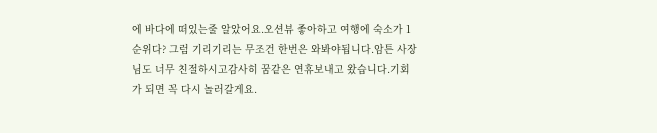에 바다에 떠있는줄 알았어요.오션뷰 좋아하고 여행에 숙소가 1순위다? 그럼 기리기리는 무조건 한번은 와봐야됩니다.암튼 사장님도 너무 친절하시고감사히 꿈같은 연휴보내고 왔습니다.기회가 되면 꼭 다시 놀러갈게요.